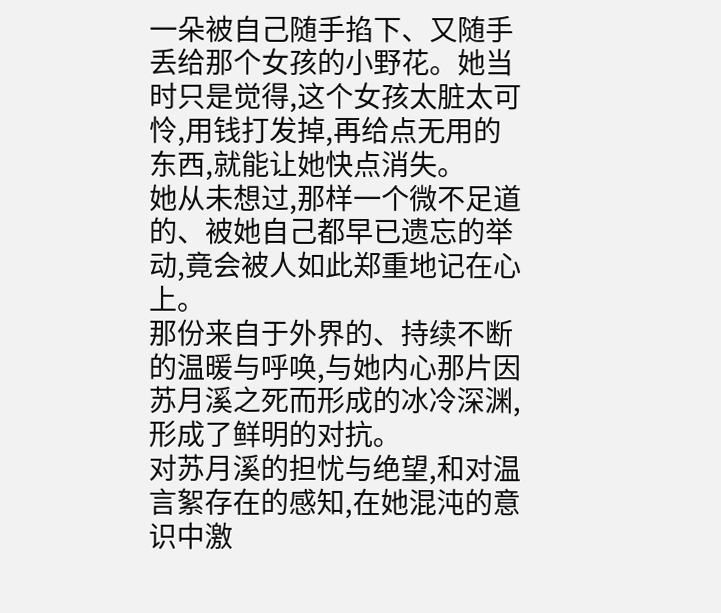一朵被自己随手掐下、又随手丢给那个女孩的小野花。她当时只是觉得,这个女孩太脏太可怜,用钱打发掉,再给点无用的东西,就能让她快点消失。
她从未想过,那样一个微不足道的、被她自己都早已遗忘的举动,竟会被人如此郑重地记在心上。
那份来自于外界的、持续不断的温暖与呼唤,与她内心那片因苏月溪之死而形成的冰冷深渊,形成了鲜明的对抗。
对苏月溪的担忧与绝望,和对温言絮存在的感知,在她混沌的意识中激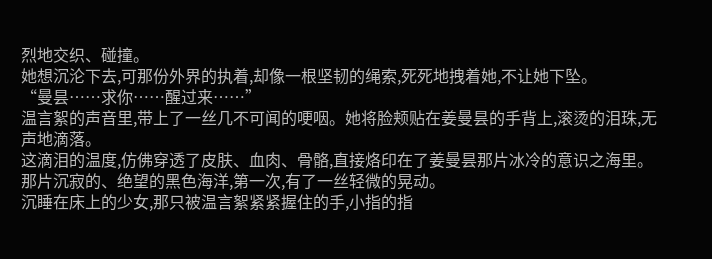烈地交织、碰撞。
她想沉沦下去,可那份外界的执着,却像一根坚韧的绳索,死死地拽着她,不让她下坠。
“曼昙……求你……醒过来……”
温言絮的声音里,带上了一丝几不可闻的哽咽。她将脸颊贴在姜曼昙的手背上,滚烫的泪珠,无声地滴落。
这滴泪的温度,仿佛穿透了皮肤、血肉、骨骼,直接烙印在了姜曼昙那片冰冷的意识之海里。
那片沉寂的、绝望的黑色海洋,第一次,有了一丝轻微的晃动。
沉睡在床上的少女,那只被温言絮紧紧握住的手,小指的指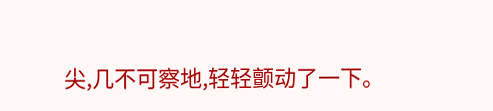尖,几不可察地,轻轻颤动了一下。